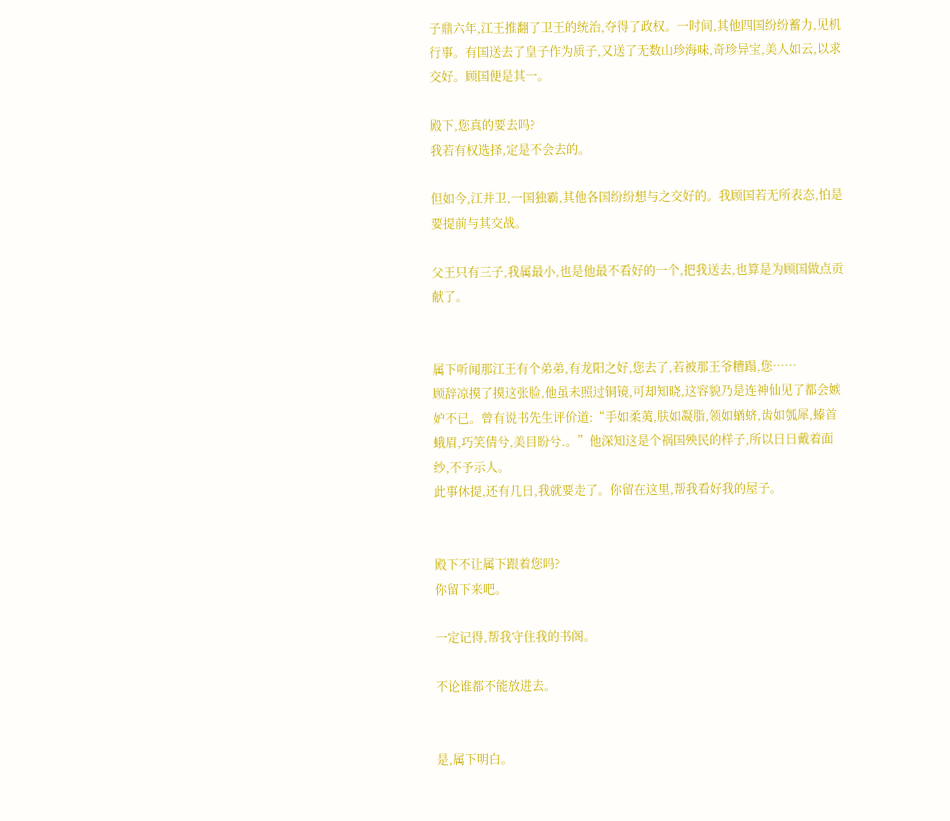子鼎六年,江王推翻了卫王的统治,夺得了政权。一时间,其他四国纷纷蓄力,见机行事。有国送去了皇子作为质子,又送了无数山珍海味,奇珍异宝,美人如云,以求交好。顾国便是其一。

殿下,您真的要去吗?
我若有权选择,定是不会去的。

但如今,江并卫,一国独霸,其他各国纷纷想与之交好的。我顾国若无所表态,怕是要提前与其交战。

父王只有三子,我属最小,也是他最不看好的一个,把我送去,也算是为顾国做点贡献了。


属下听闻那江王有个弟弟,有龙阳之好,您去了,若被那王爷糟蹋,您……
顾辞凉摸了摸这张脸,他虽未照过铜镜,可却知晓,这容貌乃是连神仙见了都会嫉妒不已。曾有说书先生评价道:“手如柔荑,肤如凝脂,领如蝤蛴,齿如瓠犀,螓首蛾眉,巧笑倩兮,美目盼兮.。”他深知这是个祸国殃民的样子,所以日日戴着面纱,不予示人。
此事休提,还有几日,我就要走了。你留在这里,帮我看好我的屋子。


殿下不让属下跟着您吗?
你留下来吧。

一定记得,帮我守住我的书阁。

不论谁都不能放进去。


是,属下明白。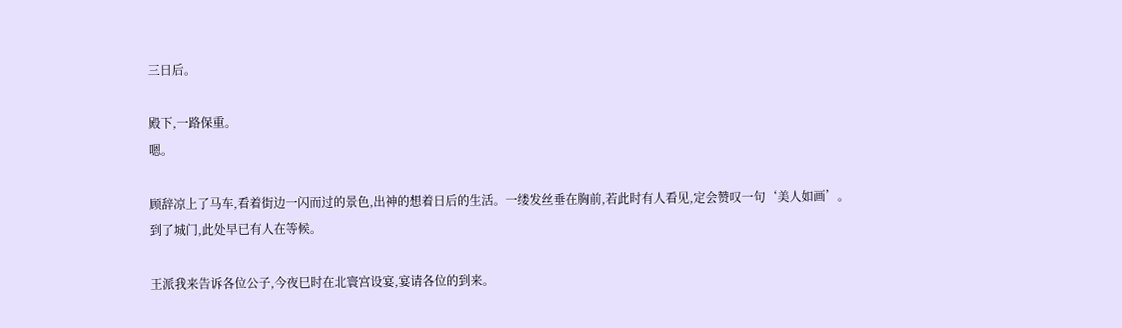三日后。

殿下,一路保重。
嗯。

顾辞凉上了马车,看着街边一闪而过的景色,出神的想着日后的生活。一缕发丝垂在胸前,若此时有人看见,定会赞叹一句‘美人如画’。
到了城门,此处早已有人在等候。

王派我来告诉各位公子,今夜巳时在北寰宫设宴,宴请各位的到来。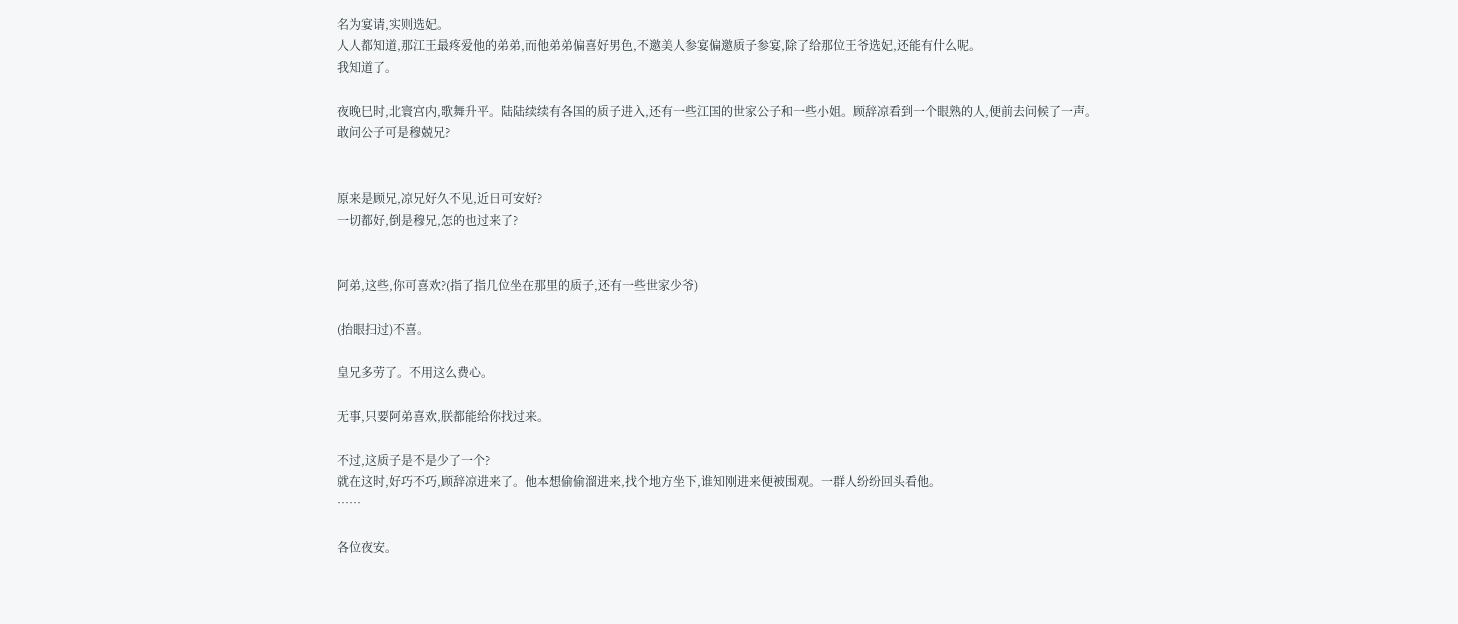名为宴请,实则选妃。
人人都知道,那江王最疼爱他的弟弟,而他弟弟偏喜好男色,不邀美人参宴偏邀质子参宴,除了给那位王爷选妃,还能有什么呢。
我知道了。

夜晚巳时,北寰宫内,歌舞升平。陆陆续续有各国的质子进入,还有一些江国的世家公子和一些小姐。顾辞凉看到一个眼熟的人,便前去问候了一声。
敢问公子可是穆兢兄?


原来是顾兄,凉兄好久不见,近日可安好?
一切都好,倒是穆兄,怎的也过来了?


阿弟,这些,你可喜欢?(指了指几位坐在那里的质子,还有一些世家少爷)

(抬眼扫过)不喜。

皇兄多劳了。不用这么费心。

无事,只要阿弟喜欢,朕都能给你找过来。

不过,这质子是不是少了一个?
就在这时,好巧不巧,顾辞凉进来了。他本想偷偷溜进来,找个地方坐下,谁知刚进来便被围观。一群人纷纷回头看他。
……

各位夜安。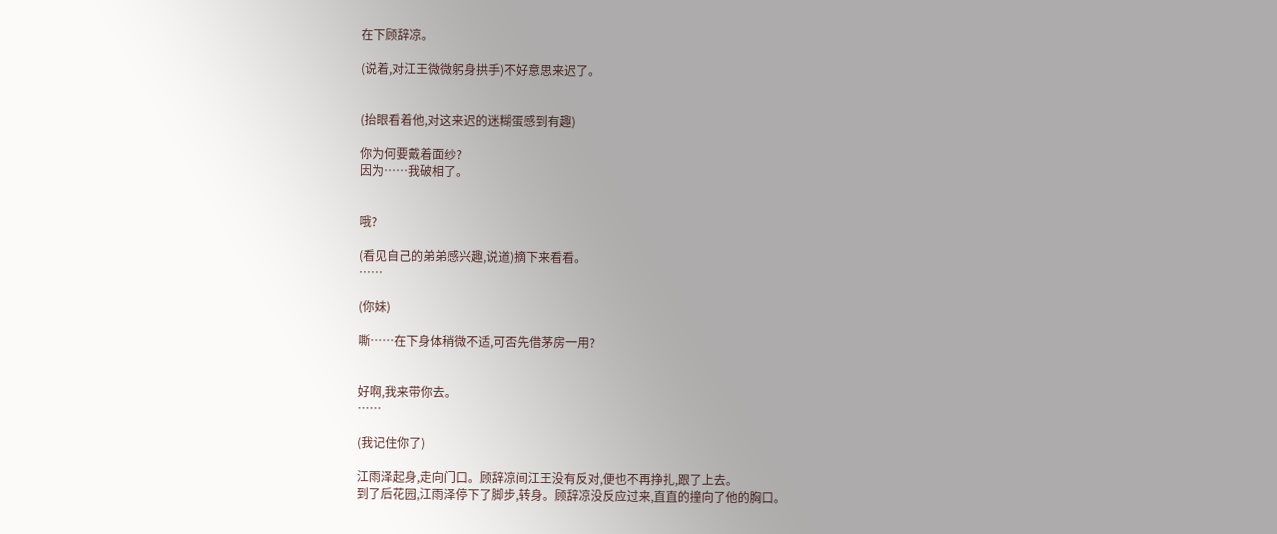在下顾辞凉。

(说着,对江王微微躬身拱手)不好意思来迟了。


(抬眼看着他,对这来迟的迷糊蛋感到有趣)

你为何要戴着面纱?
因为……我破相了。


哦?

(看见自己的弟弟感兴趣,说道)摘下来看看。
……

(你妹)

嘶……在下身体稍微不适,可否先借茅房一用?


好啊,我来带你去。
……

(我记住你了)

江雨泽起身,走向门口。顾辞凉间江王没有反对,便也不再挣扎,跟了上去。
到了后花园,江雨泽停下了脚步,转身。顾辞凉没反应过来,直直的撞向了他的胸口。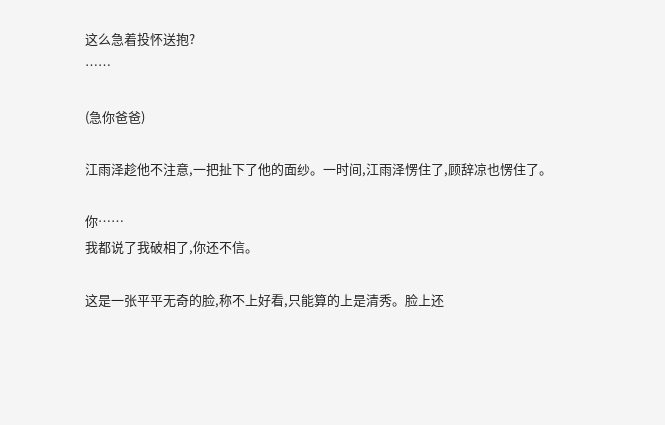这么急着投怀送抱?
……

(急你爸爸)

江雨泽趁他不注意,一把扯下了他的面纱。一时间,江雨泽愣住了,顾辞凉也愣住了。

你……
我都说了我破相了,你还不信。

这是一张平平无奇的脸,称不上好看,只能算的上是清秀。脸上还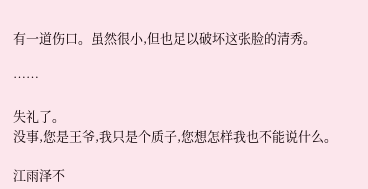有一道伤口。虽然很小,但也足以破坏这张脸的清秀。

……

失礼了。
没事,您是王爷,我只是个质子,您想怎样我也不能说什么。

江雨泽不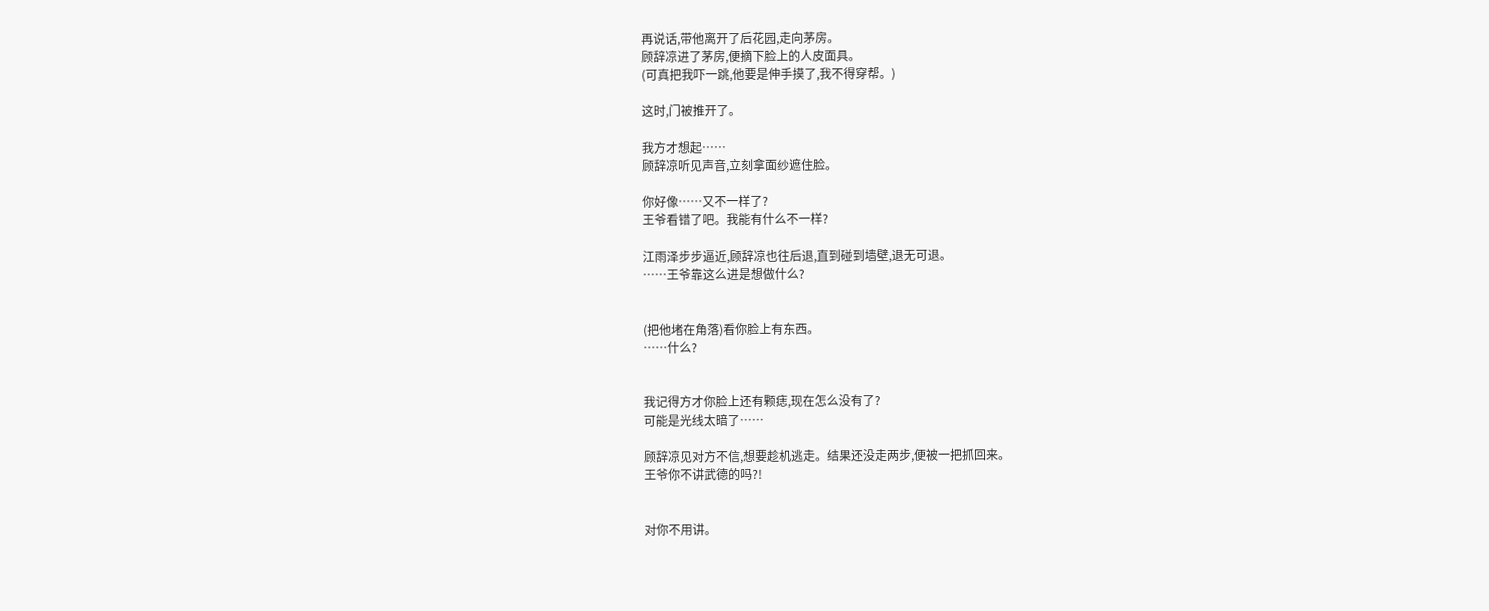再说话,带他离开了后花园,走向茅房。
顾辞凉进了茅房,便摘下脸上的人皮面具。
(可真把我吓一跳,他要是伸手摸了,我不得穿帮。)

这时,门被推开了。

我方才想起……
顾辞凉听见声音,立刻拿面纱遮住脸。

你好像……又不一样了?
王爷看错了吧。我能有什么不一样?

江雨泽步步逼近,顾辞凉也往后退,直到碰到墙壁,退无可退。
……王爷靠这么进是想做什么?


(把他堵在角落)看你脸上有东西。
……什么?


我记得方才你脸上还有颗痣,现在怎么没有了?
可能是光线太暗了……

顾辞凉见对方不信,想要趁机逃走。结果还没走两步,便被一把抓回来。
王爷你不讲武德的吗?!


对你不用讲。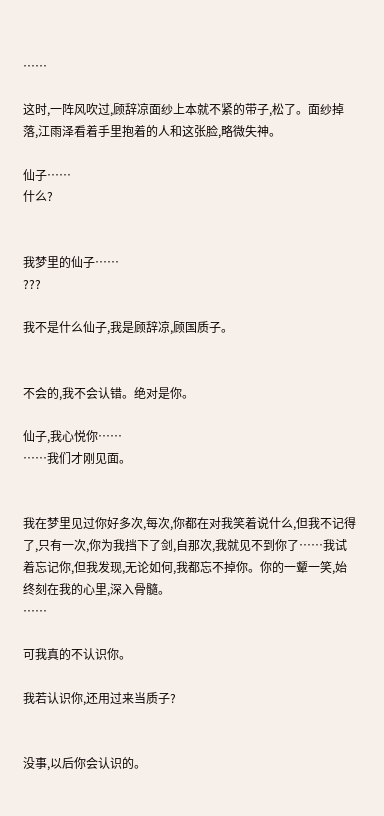……

这时,一阵风吹过,顾辞凉面纱上本就不紧的带子,松了。面纱掉落,江雨泽看着手里抱着的人和这张脸,略微失神。

仙子……
什么?


我梦里的仙子……
???

我不是什么仙子,我是顾辞凉,顾国质子。


不会的,我不会认错。绝对是你。

仙子,我心悦你……
……我们才刚见面。


我在梦里见过你好多次,每次,你都在对我笑着说什么,但我不记得了,只有一次,你为我挡下了剑,自那次,我就见不到你了……我试着忘记你,但我发现,无论如何,我都忘不掉你。你的一颦一笑,始终刻在我的心里,深入骨髓。
……

可我真的不认识你。

我若认识你,还用过来当质子?


没事,以后你会认识的。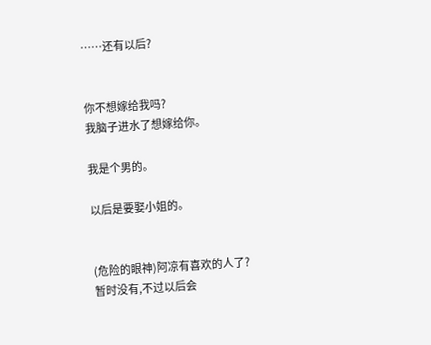……还有以后?


你不想嫁给我吗?
我脑子进水了想嫁给你。

我是个男的。

以后是要娶小姐的。


(危险的眼神)阿凉有喜欢的人了?
暂时没有,不过以后会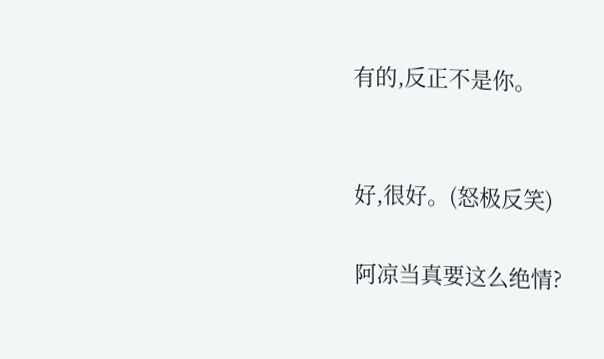有的,反正不是你。


好,很好。(怒极反笑)

阿凉当真要这么绝情?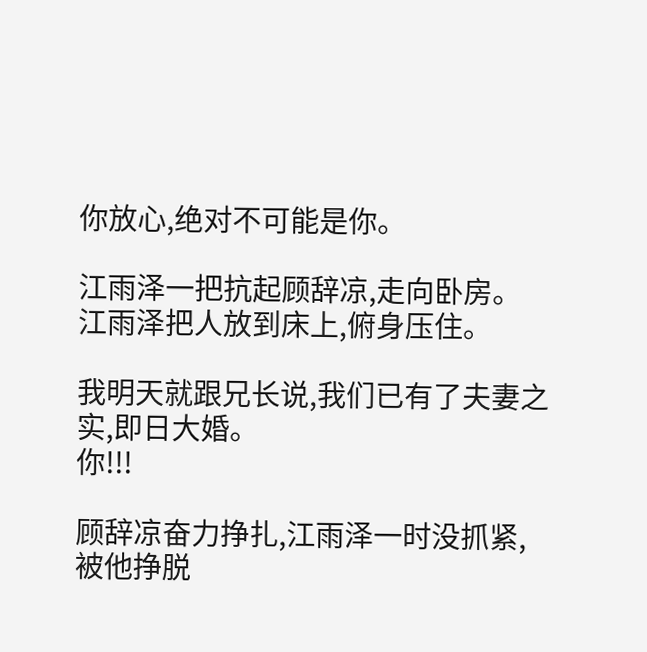你放心,绝对不可能是你。

江雨泽一把抗起顾辞凉,走向卧房。
江雨泽把人放到床上,俯身压住。

我明天就跟兄长说,我们已有了夫妻之实,即日大婚。
你!!!

顾辞凉奋力挣扎,江雨泽一时没抓紧,被他挣脱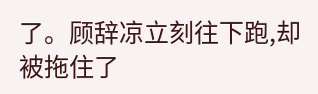了。顾辞凉立刻往下跑,却被拖住了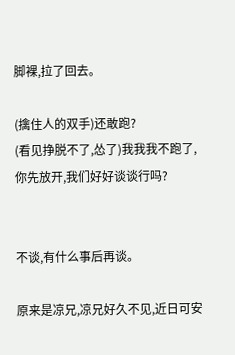脚裸,拉了回去。

(擒住人的双手)还敢跑?
(看见挣脱不了,怂了)我我我不跑了,你先放开,我们好好谈谈行吗?


不谈,有什么事后再谈。

原来是凉兄,凉兄好久不见,近日可安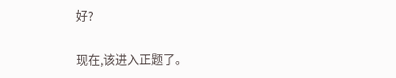好?

现在,该进入正题了。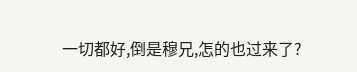一切都好,倒是穆兄,怎的也过来了?